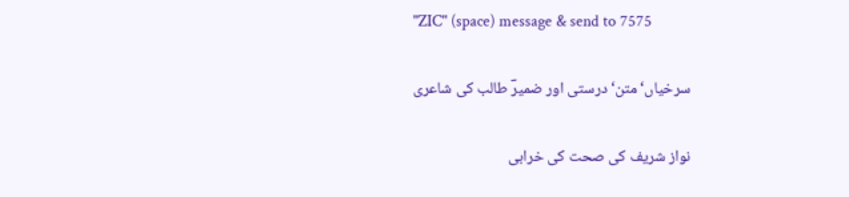"ZIC" (space) message & send to 7575

سرخیاں‘متن‘ درستی اور ضمیرؔ طالب کی شاعری

نواز شریف کی صحت کی خرابی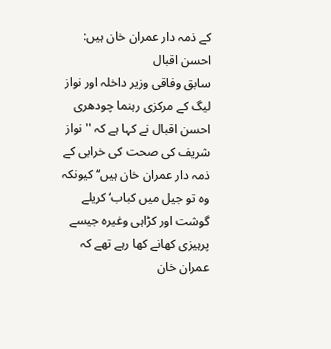کے ذمہ دار عمران خان ہیں: احسن اقبال
سابق وفاقی وزیر داخلہ اور نواز لیگ کے مرکزی رہنما چودھری احسن اقبال نے کہا ہے کہ ''نواز شریف کی صحت کی خرابی کے ذمہ دار عمران خان ہیں‘‘ کیونکہ وہ تو جیل میں کباب‘ کریلے گوشت اور کڑاہی وغیرہ جیسے پرہیزی کھانے کھا رہے تھے کہ عمران خان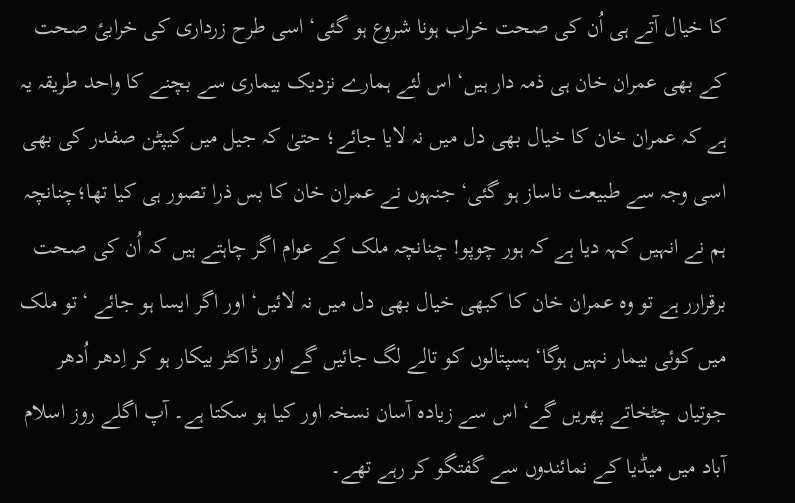کا خیال آتے ہی اُن کی صحت خراب ہونا شروع ہو گئی‘ اسی طرح زرداری کی خرابیٔ صحت کے بھی عمران خان ہی ذمہ دار ہیں‘ اس لئے ہمارے نزدیک بیماری سے بچنے کا واحد طریقہ یہ ہے کہ عمران خان کا خیال بھی دل میں نہ لایا جائے؛ حتیٰ کہ جیل میں کیپٹن صفدر کی بھی اسی وجہ سے طبیعت ناساز ہو گئی‘ جنہوں نے عمران خان کا بس ذرا تصور ہی کیا تھا؛چنانچہ ہم نے انہیں کہہ دیا ہے کہ ہور چوپو! چنانچہ ملک کے عوام اگر چاہتے ہیں کہ اُن کی صحت برقرارر ہے تو وہ عمران خان کا کبھی خیال بھی دل میں نہ لائیں‘ اور اگر ایسا ہو جائے ‘تو ملک میں کوئی بیمار نہیں ہوگا‘ ہسپتالوں کو تالے لگ جائیں گے اور ڈاکٹر بیکار ہو کر اِدھر اُدھر جوتیاں چٹخاتے پھریں گے‘ اس سے زیادہ آسان نسخہ اور کیا ہو سکتا ہے۔ آپ اگلے روز اسلام آباد میں میڈیا کے نمائندوں سے گفتگو کر رہے تھے۔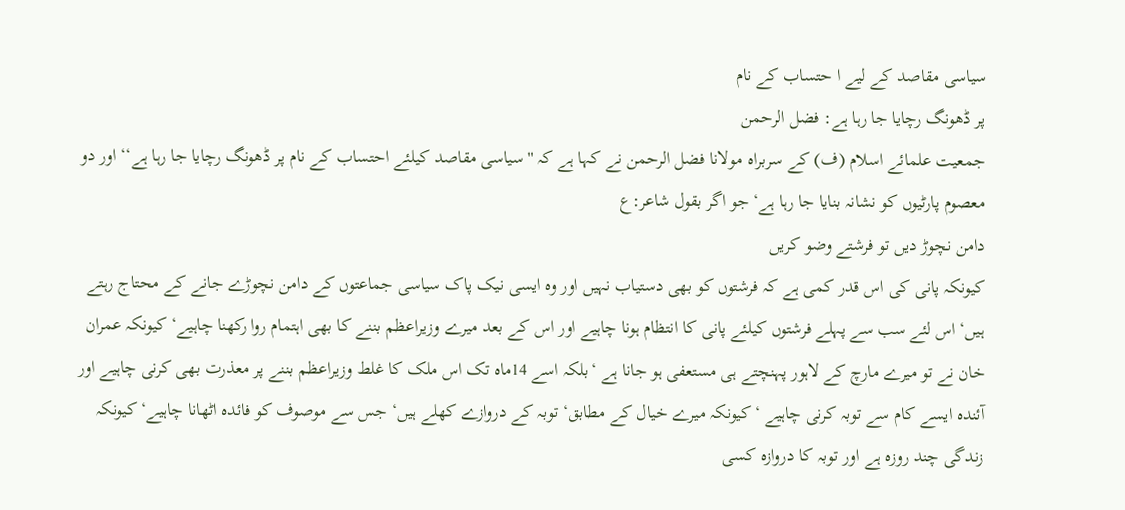سیاسی مقاصد کے لیے ا حتساب کے نام
پر ڈھونگ رچایا جا رہا ہے: فضل الرحمن
جمعیت علمائے اسلام (ف) کے سربراہ مولانا فضل الرحمن نے کہا ہے کہ ''سیاسی مقاصد کیلئے احتساب کے نام پر ڈھونگ رچایا جا رہا ہے‘‘ اور دو معصوم پارٹیوں کو نشانہ بنایا جا رہا ہے‘ جو اگر بقول شاعر:ع
دامن نچوڑ دیں تو فرشتے وضو کریں
کیونکہ پانی کی اس قدر کمی ہے کہ فرشتوں کو بھی دستیاب نہیں اور وہ ایسی نیک پاک سیاسی جماعتوں کے دامن نچوڑے جانے کے محتاج رہتے ہیں‘ اس لئے سب سے پہلے فرشتوں کیلئے پانی کا انتظام ہونا چاہیے اور اس کے بعد میرے وزیراعظم بننے کا بھی اہتمام روا رکھنا چاہیے‘ کیونکہ عمران خان نے تو میرے مارچ کے لاہور پہنچتے ہی مستعفی ہو جانا ہے ‘بلکہ اسے 14ماہ تک اس ملک کا غلط وزیراعظم بننے پر معذرت بھی کرنی چاہیے اور آئندہ ایسے کام سے توبہ کرنی چاہیے ‘کیونکہ میرے خیال کے مطابق‘ توبہ کے دروازے کھلے ہیں‘ جس سے موصوف کو فائدہ اٹھانا چاہیے‘ کیونکہ زندگی چند روزہ ہے اور توبہ کا دروازہ کسی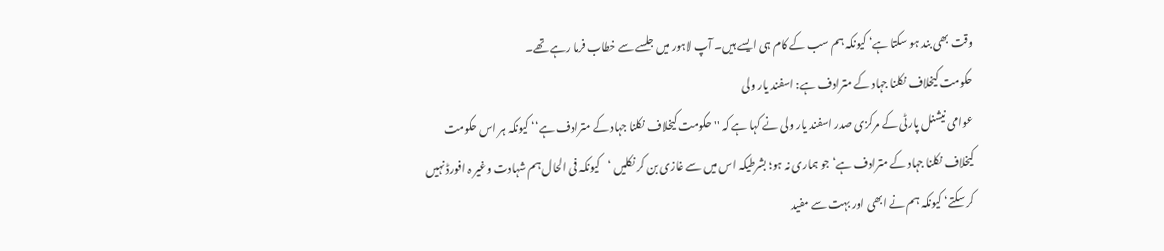وقت بھی بند ہو سکتا ہے‘ کیونکہ ہم سب کے کام ہی ایسے ہیں۔ آپ لاہور میں جلسے سے خطاب فرما رہے تھے۔
حکومت کیخلاف نکلنا جہاد کے مترادف ہے: اسفند یار ولی
عوامی نیشنل پارٹی کے مرکزی صدر اسفند یار ولی نے کہا ہے کہ ''حکومت کیخلاف نکلنا جہاد کے مترادف ہے‘‘ کیونکہ ہر اس حکومت کیخلاف نکلنا جہاد کے مترادف ہے‘ جو ہماری نہ ہو؛ بشرطیکہ اس میں سے غازی بن کر نکلیں ‘کیونکہ فی الحال ہم شہادت وغیر ہ افورڈ نہیں کر سکتے‘ کیونکہ ہم نے ابھی اور بہت سے مفید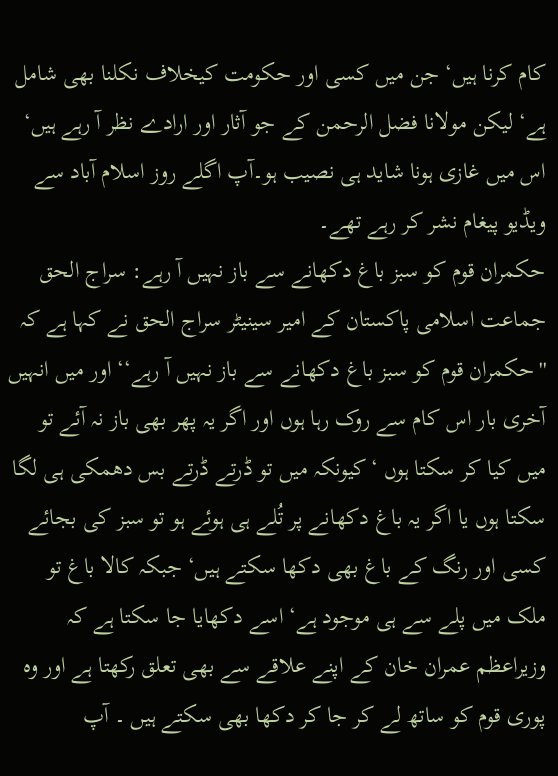کام کرنا ہیں‘ جن میں کسی اور حکومت کیخلاف نکلنا بھی شامل ہے‘ لیکن مولانا فضل الرحمن کے جو آثار اور ارادے نظر آ رہے ہیں‘ اس میں غازی ہونا شاید ہی نصیب ہو۔آپ اگلے روز اسلام آباد سے ویڈیو پیغام نشر کر رہے تھے۔
حکمران قوم کو سبز باغ دکھانے سے باز نہیں آ رہے: سراج الحق
جماعت اسلامی پاکستان کے امیر سینیٹر سراج الحق نے کہا ہے کہ ''حکمران قوم کو سبز باغ دکھانے سے باز نہیں آ رہے‘‘ اور میں انہیں آخری بار اس کام سے روک رہا ہوں اور اگر یہ پھر بھی باز نہ آئے تو میں کیا کر سکتا ہوں ‘کیونکہ میں تو ڈرتے ڈرتے بس دھمکی ہی لگا سکتا ہوں یا اگر یہ باغ دکھانے پر تُلے ہی ہوئے ہو تو سبز کی بجائے کسی اور رنگ کے باغ بھی دکھا سکتے ہیں‘ جبکہ کالا باغ تو ملک میں پلے سے ہی موجود ہے‘ اسے دکھایا جا سکتا ہے کہ وزیراعظم عمران خان کے اپنے علاقے سے بھی تعلق رکھتا ہے اور وہ پوری قوم کو ساتھ لے کر جا کر دکھا بھی سکتے ہیں ۔ آپ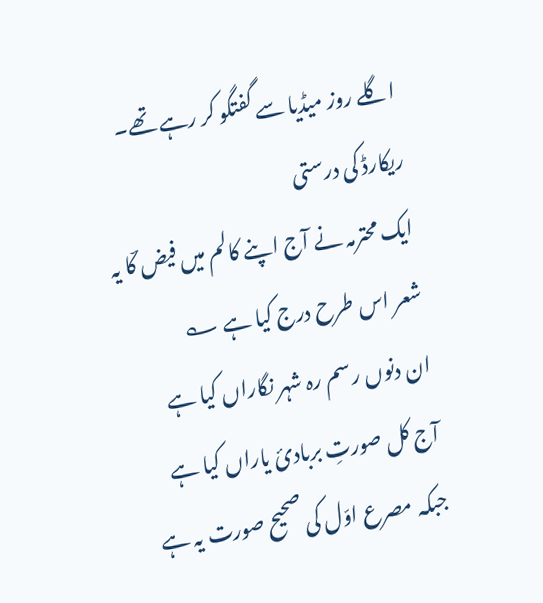اگلے روز میڈیا سے گفتگو کر رہے تھے۔
ریکارڈ کی درستی
ایک محترمہ نے آج اپنے کالم میں فیض ؔکا یہ شعر اس طرح درج کیا ہے ؎
ان دنوں رسم رہ شہر نگاراں کیا ہے
آج کل صورتِ بربادیٔ یاراں کیا ہے
جبکہ مصرع اوّل کی صحیح صورت یہ ہے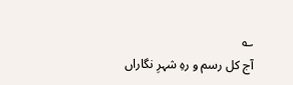؎
آج کل رسم و رہِ شہرِ نگاراں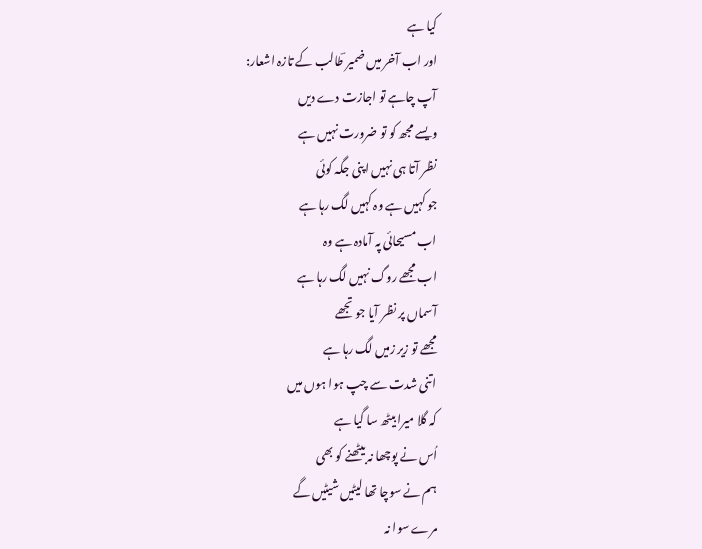کیا ہے
اور اب آخر میں ضمیر ؔطالب کے تازہ اشعار:
آپ چاہے تو اجازت دے دیں
ویسے مجھ کو تو ضرورت نہیں ہے
نظر آتا ہی نہیں اپنی جگہ کوئی
جو کہیں ہے وہ کہیں لگ رہا ہے
اب مسیحائی پہ آمادہ ہے وہ
اب مجھے روگ نہیں لگ رہا ہے
آسماں پر نظر آیا جو تجھے
مجھے تو زیر زمیں لگ رہا ہے
اتنی شدت سے چپ ہوا ہوں میں
کہ گلا میرا بیٹھ سا گیا ہے
اُس نے پوچھا نہ بیٹھنے کو بھی
ہم نے سوچا تھا لیٹیں شیٹیں گے
مرے سوا نہ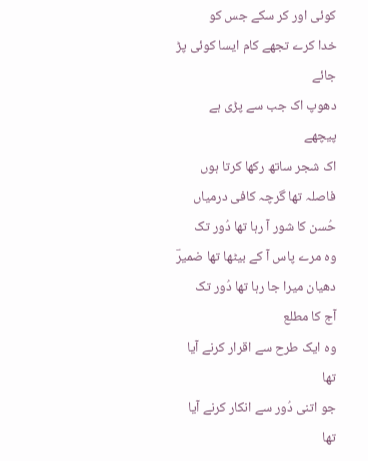کوئی اور کر سکے جس کو
خدا کرے تجھے کام ایسا کوئی پڑ جائے
دھوپ اک جب سے پڑی ہے پیچھے
اک شجر ساتھ رکھا کرتا ہوں
فاصلہ تھا گرچہ کافی درمیاں
حُسن کا شور آ رہا تھا دُور تک
وہ مرے پاس آ کے بیٹھا تھا ضمیرؔ
دھیان میرا جا رہا تھا دُور تک
آج کا مطلع
وہ ایک طرح سے اقرار کرنے آیا تھا
جو اتنی دُور سے انکار کرنے آیا تھا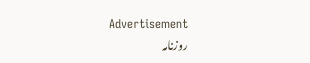Advertisement
روزنامہ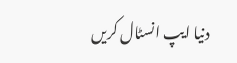دنیا ایپ انسٹال کریں